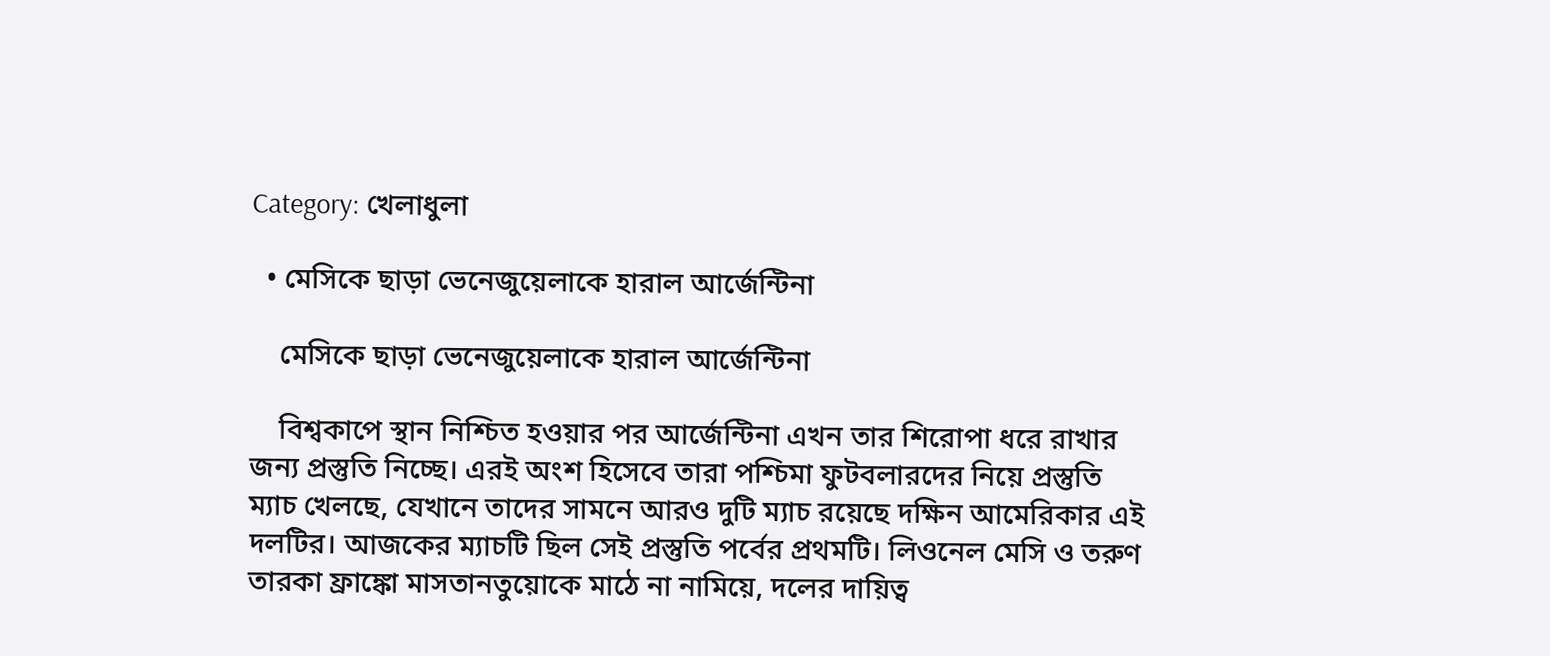Category: খেলাধুলা

  • মেসিকে ছাড়া ভেনেজুয়েলাকে হারাল আর্জেন্টিনা

    মেসিকে ছাড়া ভেনেজুয়েলাকে হারাল আর্জেন্টিনা

    বিশ্বকাপে স্থান নিশ্চিত হওয়ার পর আর্জেন্টিনা এখন তার শিরোপা ধরে রাখার জন্য প্রস্তুতি নিচ্ছে। এরই অংশ হিসেবে তারা পশ্চিমা ফুটবলারদের নিয়ে প্রস্তুতি ম্যাচ খেলছে, যেখানে তাদের সামনে আরও দুটি ম্যাচ রয়েছে দক্ষিন আমেরিকার এই দলটির। আজকের ম্যাচটি ছিল সেই প্রস্তুতি পর্বের প্রথমটি। লিওনেল মেসি ও তরুণ তারকা ফ্রাঙ্কো মাসতানতুয়োকে মাঠে না নামিয়ে, দলের দায়িত্ব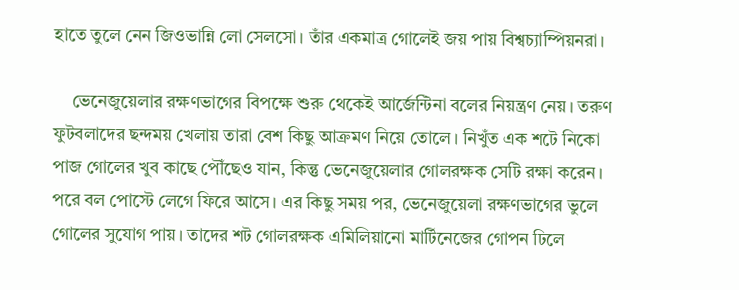হাতে তুলে নেন জিওভান্নি লো সেলসো। তাঁর একমাত্র গোলেই জয় পায় বিশ্বচ্যাম্পিয়নরা।

    ভেনেজুয়েলার রক্ষণভাগের বিপক্ষে শুরু থেকেই আর্জেন্টিনা বলের নিয়ন্ত্রণ নেয়। তরুণ ফুটবলাদের ছন্দময় খেলায় তারা বেশ কিছু আক্রমণ নিয়ে তোলে। নিখুঁত এক শটে নিকো পাজ গোলের খুব কাছে পৌঁছেও যান, কিন্তু ভেনেজুয়েলার গোলরক্ষক সেটি রক্ষা করেন। পরে বল পোস্টে লেগে ফিরে আসে। এর কিছু সময় পর, ভেনেজুয়েলা রক্ষণভাগের ভুলে গোলের সুযোগ পায়। তাদের শট গোলরক্ষক এমিলিয়ানো মার্টিনেজের গোপন ঢিলে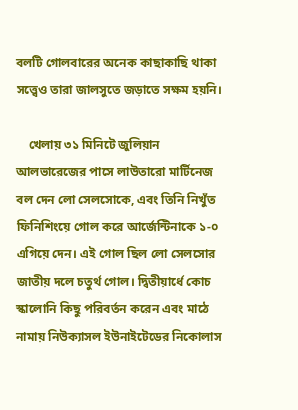বলটি গোলবারের অনেক কাছাকাছি থাকা সত্ত্বেও তারা জালসুতে জড়াতে সক্ষম হয়নি।

    খেলায় ৩১ মিনিটে জুলিয়ান আলভারেজের পাসে লাউতারো মার্টিনেজ বল দেন লো সেলসোকে, এবং তিনি নিখুঁত ফিনিশিংয়ে গোল করে আর্জেন্টিনাকে ১-০ এগিয়ে দেন। এই গোল ছিল লো সেলসোর জাতীয় দলে চতুর্থ গোল। দ্বিতীয়ার্ধে কোচ স্কালোনি কিছু পরিবর্তন করেন এবং মাঠে নামায় নিউক্যাসল ইউনাইটেডের নিকোলাস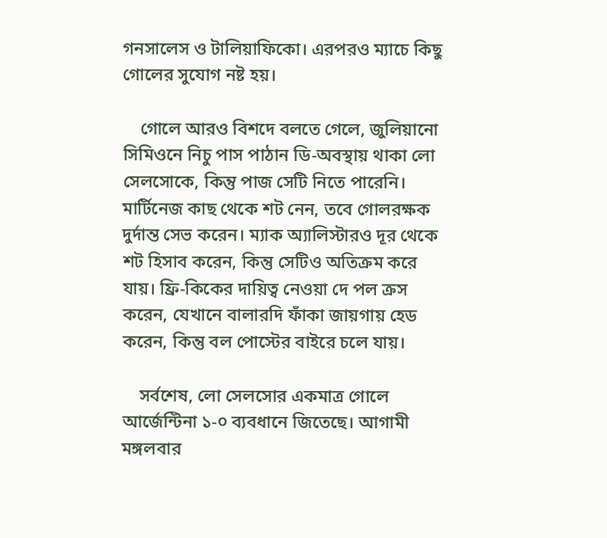গনসালেস ও টালিয়াফিকো। এরপরও ম্যাচে কিছু গোলের সুযোগ নষ্ট হয়।

    গোলে আরও বিশদে বলতে গেলে, জুলিয়ানো সিমিওনে নিচু পাস পাঠান ডি-অবস্থায় থাকা লো সেলসোকে, কিন্তু পাজ সেটি নিতে পারেনি। মার্টিনেজ কাছ থেকে শট নেন, তবে গোলরক্ষক দুর্দান্ত সেভ করেন। ম্যাক অ্যালিস্টারও দূর থেকে শট হিসাব করেন, কিন্তু সেটিও অতিক্রম করে যায়। ফ্রি-কিকের দায়িত্ব নেওয়া দে পল ক্রস করেন, যেখানে বালারদি ফাঁকা জায়গায় হেড করেন, কিন্তু বল পোস্টের বাইরে চলে যায়।

    সর্বশেষ, লো সেলসোর একমাত্র গোলে আর্জেন্টিনা ১-০ ব্যবধানে জিতেছে। আগামী মঙ্গলবার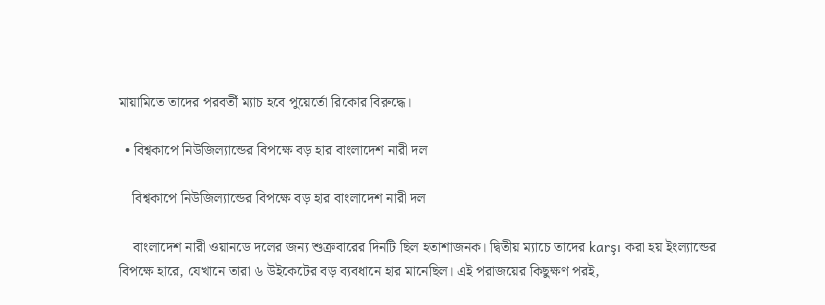মায়ামিতে তাদের পরবর্তী ম্যাচ হবে পুয়ের্তো রিকোর বিরুদ্ধে।

  • বিশ্বকাপে নিউজিল্যান্ডের বিপক্ষে বড় হার বাংলাদেশ নারী দল

    বিশ্বকাপে নিউজিল্যান্ডের বিপক্ষে বড় হার বাংলাদেশ নারী দল

    বাংলাদেশ নারী ওয়ানডে দলের জন্য শুক্রবারের দিনটি ছিল হতাশাজনক। দ্বিতীয় ম্যাচে তাদের karşı করা হয় ইংল্যান্ডের বিপক্ষে হারে, যেখানে তারা ৬ উইকেটের বড় ব্যবধানে হার মানেছিল। এই পরাজয়ের কিছুক্ষণ পরই,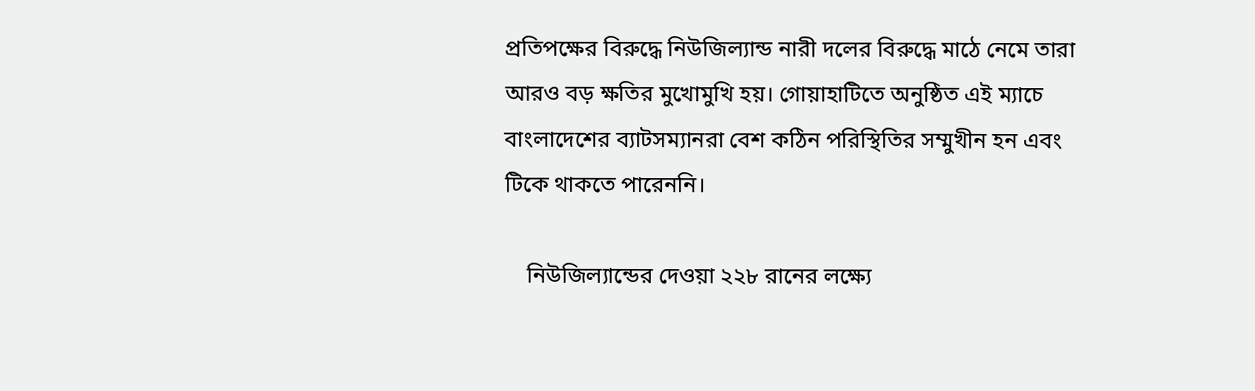প্রতিপক্ষের বিরুদ্ধে নিউজিল্যান্ড নারী দলের বিরুদ্ধে মাঠে নেমে তারা আরও বড় ক্ষতির মুখোমুখি হয়। গোয়াহাটিতে অনুষ্ঠিত এই ম্যাচে বাংলাদেশের ব্যাটসম্যানরা বেশ কঠিন পরিস্থিতির সম্মুখীন হন এবং টিকে থাকতে পারেননি।

    নিউজিল্যান্ডের দেওয়া ২২৮ রানের লক্ষ্যে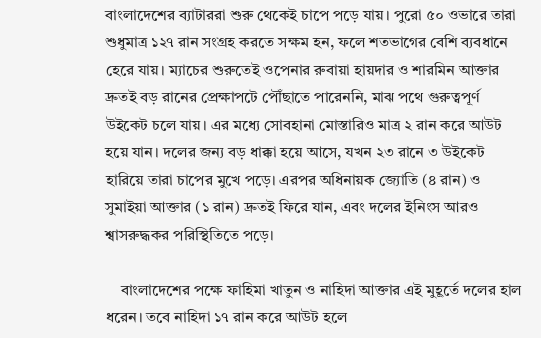বাংলাদেশের ব্যাটাররা শুরু থেকেই চাপে পড়ে যায়। পুরো ৫০ ওভারে তারা শুধুমাত্র ১২৭ রান সংগ্রহ করতে সক্ষম হন, ফলে শতভাগের বেশি ব্যবধানে হেরে যায়। ম্যাচের শুরুতেই ওপেনার রুবায়া হায়দার ও শারমিন আক্তার দ্রুতই বড় রানের প্রেক্ষাপটে পৌঁছাতে পারেননি, মাঝ পথে গুরুত্বপূর্ণ উইকেট চলে যায়। এর মধ্যে সোবহানা মোস্তারিও মাত্র ২ রান করে আউট হয়ে যান। দলের জন্য বড় ধাক্কা হয়ে আসে, যখন ২৩ রানে ৩ উইকেট হারিয়ে তারা চাপের মুখে পড়ে। এরপর অধিনায়ক জ্যোতি (৪ রান) ও সুমাইয়া আক্তার (১ রান) দ্রুতই ফিরে যান, এবং দলের ইনিংস আরও শ্বাসরুদ্ধকর পরিস্থিতিতে পড়ে।

    বাংলাদেশের পক্ষে ফাহিমা খাতুন ও নাহিদা আক্তার এই মুহূর্তে দলের হাল ধরেন। তবে নাহিদা ১৭ রান করে আউট হলে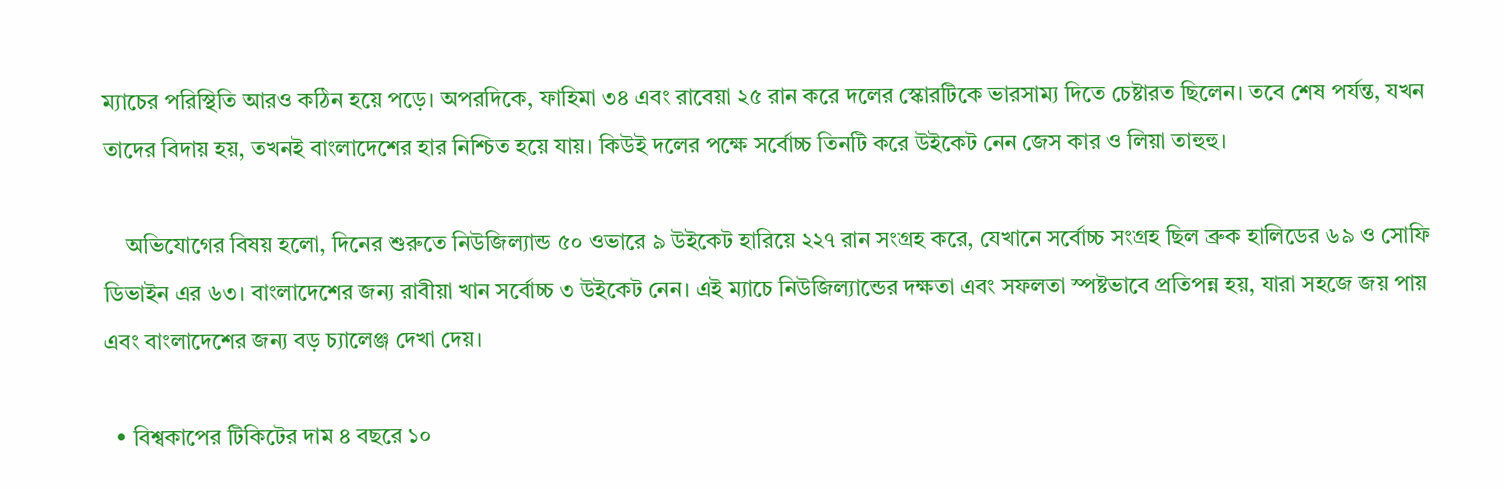ম্যাচের পরিস্থিতি আরও কঠিন হয়ে পড়ে। অপরদিকে, ফাহিমা ৩৪ এবং রাবেয়া ২৫ রান করে দলের স্কোরটিকে ভারসাম্য দিতে চেষ্টারত ছিলেন। তবে শেষ পর্যন্ত, যখন তাদের বিদায় হয়, তখনই বাংলাদেশের হার নিশ্চিত হয়ে যায়। কিউই দলের পক্ষে সর্বোচ্চ তিনটি করে উইকেট নেন জেস কার ও লিয়া তাহুহু।

    অভিযোগের বিষয় হলো, দিনের শুরুতে নিউজিল্যান্ড ৫০ ওভারে ৯ উইকেট হারিয়ে ২২৭ রান সংগ্রহ করে, যেখানে সর্বোচ্চ সংগ্রহ ছিল ব্রুক হালিডের ৬৯ ও সোফি ডিভাইন এর ৬৩। বাংলাদেশের জন্য রাবীয়া খান সর্বোচ্চ ৩ উইকেট নেন। এই ম্যাচে নিউজিল্যান্ডের দক্ষতা এবং সফলতা স্পষ্টভাবে প্রতিপন্ন হয়, যারা সহজে জয় পায় এবং বাংলাদেশের জন্য বড় চ্যালেঞ্জ দেখা দেয়।

  • বিশ্বকাপের টিকিটের দাম ৪ বছরে ১০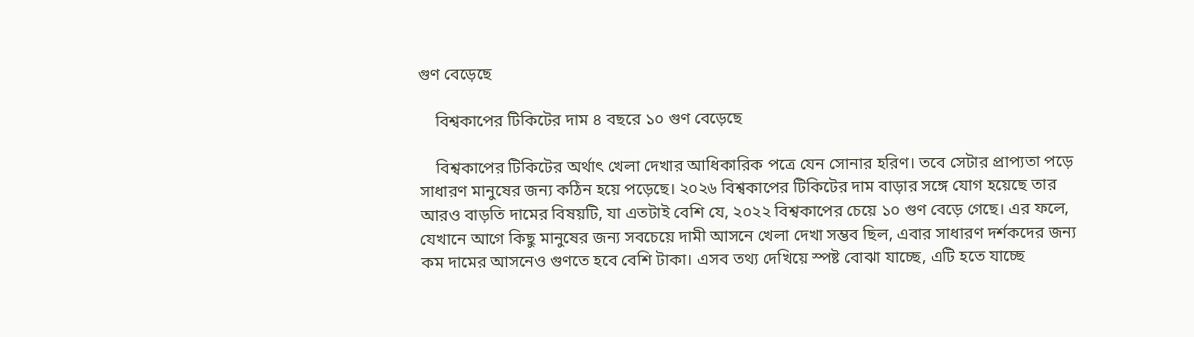গুণ বেড়েছে

    বিশ্বকাপের টিকিটের দাম ৪ বছরে ১০ গুণ বেড়েছে

    বিশ্বকাপের টিকিটের অর্থাৎ খেলা দেখার আধিকারিক পত্রে যেন সোনার হরিণ। তবে সেটার প্রাপ্যতা পড়ে সাধারণ মানুষের জন্য কঠিন হয়ে পড়েছে। ২০২৬ বিশ্বকাপের টিকিটের দাম বাড়ার সঙ্গে যোগ হয়েছে তার আরও বাড়তি দামের বিষয়টি, যা এতটাই বেশি যে, ২০২২ বিশ্বকাপের চেয়ে ১০ গুণ বেড়ে গেছে। এর ফলে, যেখানে আগে কিছু মানুষের জন্য সবচেয়ে দামী আসনে খেলা দেখা সম্ভব ছিল, এবার সাধারণ দর্শকদের জন্য কম দামের আসনেও গুণতে হবে বেশি টাকা। এসব তথ্য দেখিয়ে স্পষ্ট বোঝা যাচ্ছে, এটি হতে যাচ্ছে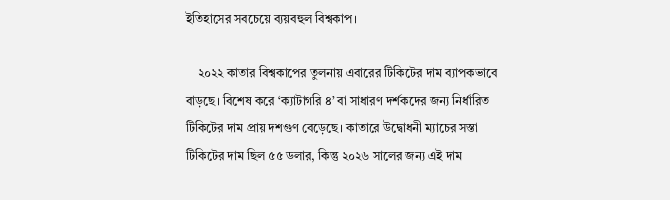ইতিহাসের সবচেয়ে ব্যয়বহুল বিশ্বকাপ।

    ২০২২ কাতার বিশ্বকাপের তুলনায় এবারের টিকিটের দাম ব্যাপকভাবে বাড়ছে। বিশেষ করে ‘ক্যাটাগরি ৪’ বা সাধারণ দর্শকদের জন্য নির্ধারিত টিকিটের দাম প্রায় দশগুণ বেড়েছে। কাতারে উদ্বোধনী ম্যাচের সস্তা টিকিটের দাম ছিল ৫৫ ডলার, কিন্তু ২০২৬ সালের জন্য এই দাম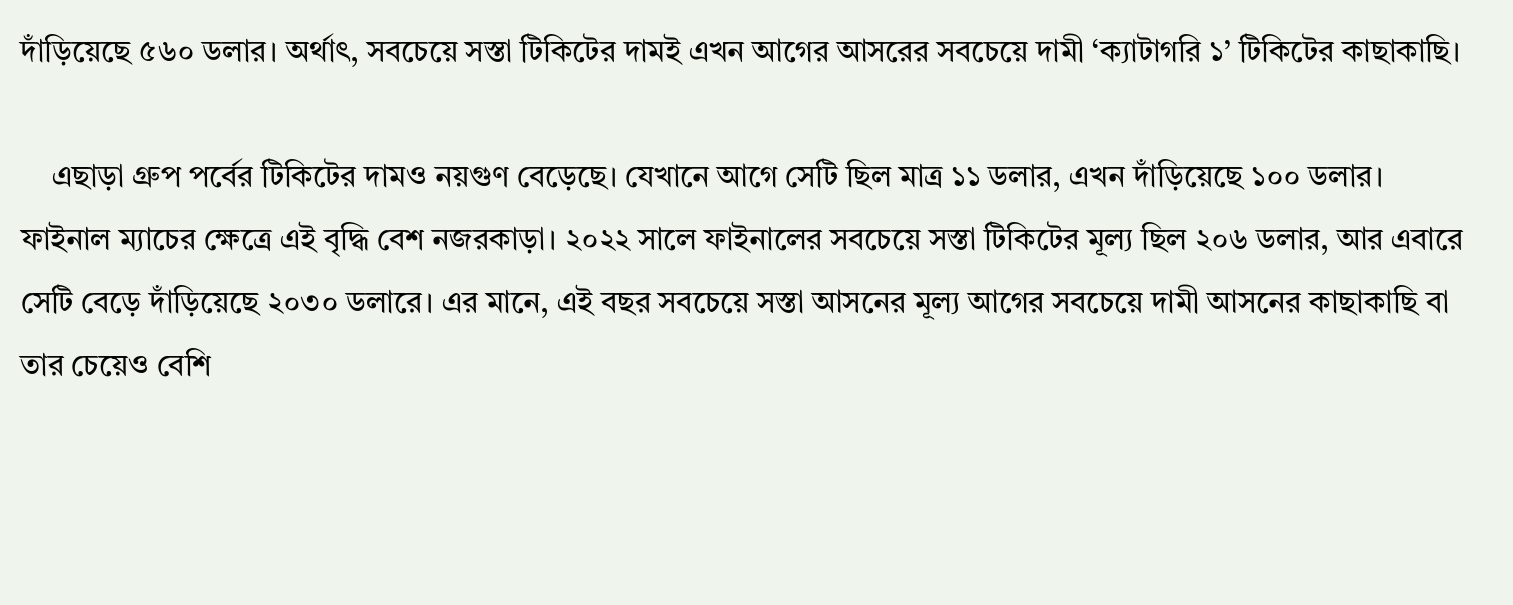দাঁড়িয়েছে ৫৬০ ডলার। অর্থাৎ, সবচেয়ে সস্তা টিকিটের দামই এখন আগের আসরের সবচেয়ে দামী ‘ক্যাটাগরি ১’ টিকিটের কাছাকাছি।

    এছাড়া গ্রুপ পর্বের টিকিটের দামও নয়গুণ বেড়েছে। যেখানে আগে সেটি ছিল মাত্র ১১ ডলার, এখন দাঁড়িয়েছে ১০০ ডলার। ফাইনাল ম্যাচের ক্ষেত্রে এই বৃদ্ধি বেশ নজরকাড়া। ২০২২ সালে ফাইনালের সবচেয়ে সস্তা টিকিটের মূল্য ছিল ২০৬ ডলার, আর এবারে সেটি বেড়ে দাঁড়িয়েছে ২০৩০ ডলারে। এর মানে, এই বছর সবচেয়ে সস্তা আসনের মূল্য আগের সবচেয়ে দামী আসনের কাছাকাছি বা তার চেয়েও বেশি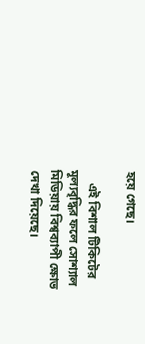হয়ে গেছে।

    এই বিশাল টিকিটের মূল্যবৃদ্ধির ফলে সোশ্যাল মিডিয়ায় বিশ্বব্যাপী ক্ষোভ দেখা দিয়েছে।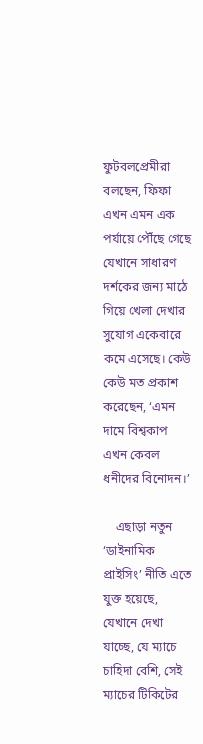ফুটবলপ্রেমীরা বলছেন, ফিফা এখন এমন এক পর্যায়ে পৌঁছে গেছে যেখানে সাধারণ দর্শকের জন্য মাঠে গিয়ে খেলা দেখার সুযোগ একেবারে কমে এসেছে। কেউ কেউ মত প্রকাশ করেছেন, ‘এমন দামে বিশ্বকাপ এখন কেবল ধনীদের বিনোদন।’

    এছাড়া নতুন ‘ডাইনামিক প্রাইসিং’ নীতি এতে যুক্ত হয়েছে, যেখানে দেখা যাচ্ছে, যে ম্যাচে চাহিদা বেশি, সেই ম্যাচের টিকিটের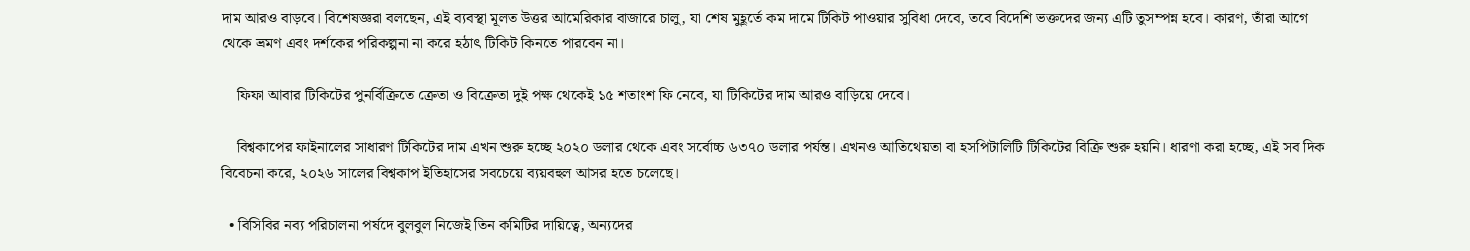দাম আরও বাড়বে। বিশেষজ্ঞরা বলছেন, এই ব্যবস্থা মূলত উত্তর আমেরিকার বাজারে চালু, যা শেষ মুহূর্তে কম দামে টিকিট পাওয়ার সুবিধা দেবে, তবে বিদেশি ভক্তদের জন্য এটি তুসম্পন্ন হবে। কারণ, তাঁরা আগে থেকে ভ্রমণ এবং দর্শকের পরিকল্পনা না করে হঠাৎ টিকিট কিনতে পারবেন না।

    ফিফা আবার টিকিটের পুনর্বিক্রিতে ক্রেতা ও বিক্রেতা দুই পক্ষ থেকেই ১৫ শতাংশ ফি নেবে, যা টিকিটের দাম আরও বাড়িয়ে দেবে।

    বিশ্বকাপের ফাইনালের সাধারণ টিকিটের দাম এখন শুরু হচ্ছে ২০২০ ডলার থেকে এবং সর্বোচ্চ ৬৩৭০ ডলার পর্যন্ত। এখনও আতিথেয়তা বা হসপিটালিটি টিকিটের বিক্রি শুরু হয়নি। ধারণা করা হচ্ছে, এই সব দিক বিবেচনা করে, ২০২৬ সালের বিশ্বকাপ ইতিহাসের সবচেয়ে ব্যয়বহুল আসর হতে চলেছে।

  • বিসিবির নব্য পরিচালনা পর্ষদে বুলবুল নিজেই তিন কমিটির দায়িত্বে, অন্যদের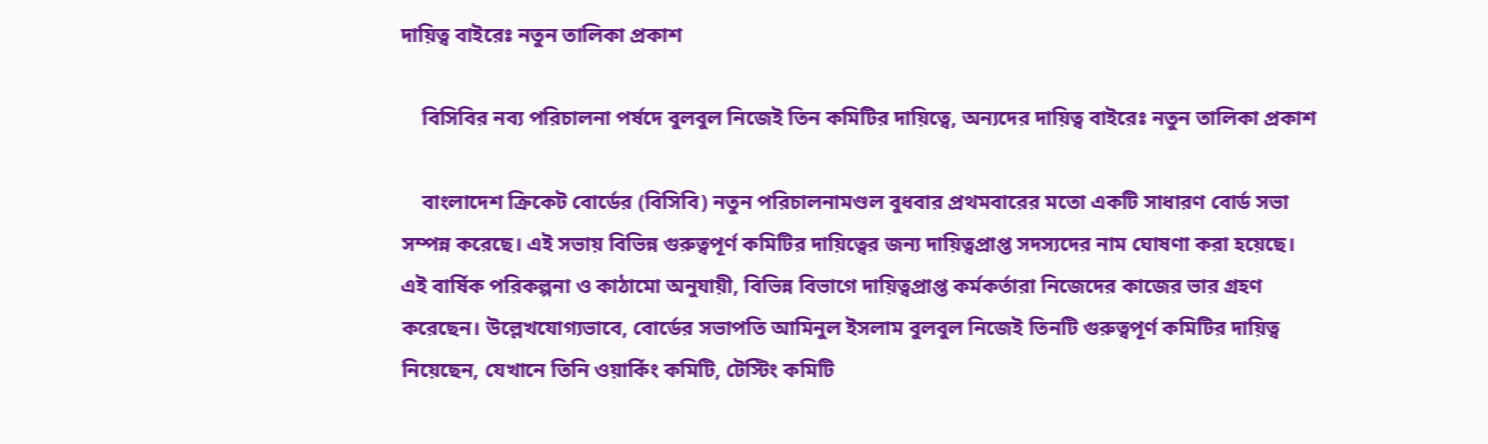দায়িত্ব বাইরেঃ নতুন তালিকা প্রকাশ

    বিসিবির নব্য পরিচালনা পর্ষদে বুলবুল নিজেই তিন কমিটির দায়িত্বে, অন্যদের দায়িত্ব বাইরেঃ নতুন তালিকা প্রকাশ

    বাংলাদেশ ক্রিকেট বোর্ডের (বিসিবি) নতুন পরিচালনামণ্ডল বুধবার প্রথমবারের মতো একটি সাধারণ বোর্ড সভা সম্পন্ন করেছে। এই সভায় বিভিন্ন গুরুত্বপূর্ণ কমিটির দায়িত্বের জন্য দায়িত্বপ্রাপ্ত সদস্যদের নাম ঘোষণা করা হয়েছে। এই বার্ষিক পরিকল্পনা ও কাঠামো অনুযায়ী, বিভিন্ন বিভাগে দায়িত্বপ্রাপ্ত কর্মকর্তারা নিজেদের কাজের ভার গ্রহণ করেছেন। উল্লেখযোগ্যভাবে, বোর্ডের সভাপতি আমিনুল ইসলাম বুলবুল নিজেই তিনটি গুরুত্বপূর্ণ কমিটির দায়িত্ব নিয়েছেন, যেখানে তিনি ওয়ার্কিং কমিটি, টেস্টিং কমিটি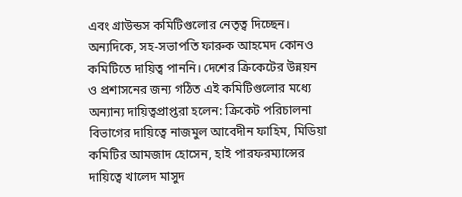এবং গ্রাউন্ডস কমিটিগুলোর নেতৃত্ব দিচ্ছেন। অন্যদিকে, সহ-সভাপতি ফারুক আহমেদ কোনও কমিটিতে দায়িত্ব পাননি। দেশের ক্রিকেটের উন্নয়ন ও প্রশাসনের জন্য গঠিত এই কমিটিগুলোর মধ্যে অন্যান্য দায়িত্বপ্রাপ্তরা হলেন: ক্রিকেট পরিচালনা বিভাগের দায়িত্বে নাজমুল আবেদীন ফাহিম, মিডিয়া কমিটির আমজাদ হোসেন, হাই পারফরম্যান্সের দায়িত্বে খালেদ মাসুদ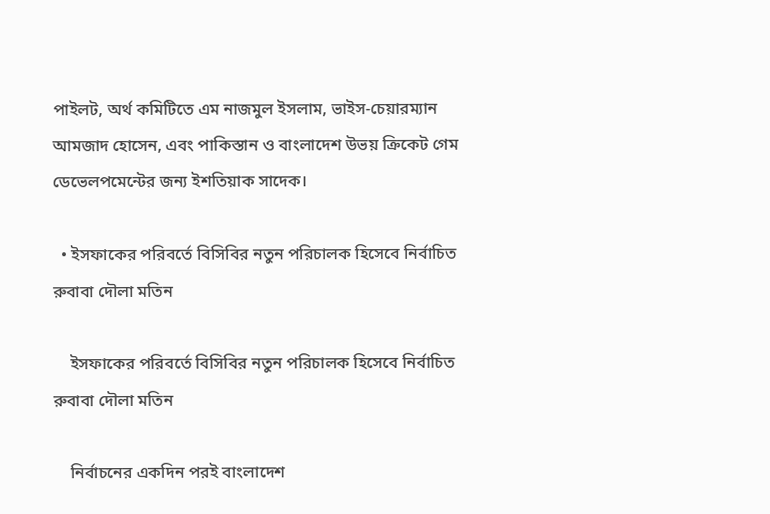পাইলট, অর্থ কমিটিতে এম নাজমুল ইসলাম, ভাইস-চেয়ারম্যান আমজাদ হোসেন, এবং পাকিস্তান ও বাংলাদেশ উভয় ক্রিকেট গেম ডেভেলপমেন্টের জন্য ইশতিয়াক সাদেক।

  • ইসফাকের পরিবর্তে বিসিবির নতুন পরিচালক হিসেবে নির্বাচিত রুবাবা দৌলা মতিন

    ইসফাকের পরিবর্তে বিসিবির নতুন পরিচালক হিসেবে নির্বাচিত রুবাবা দৌলা মতিন

    নির্বাচনের একদিন পরই বাংলাদেশ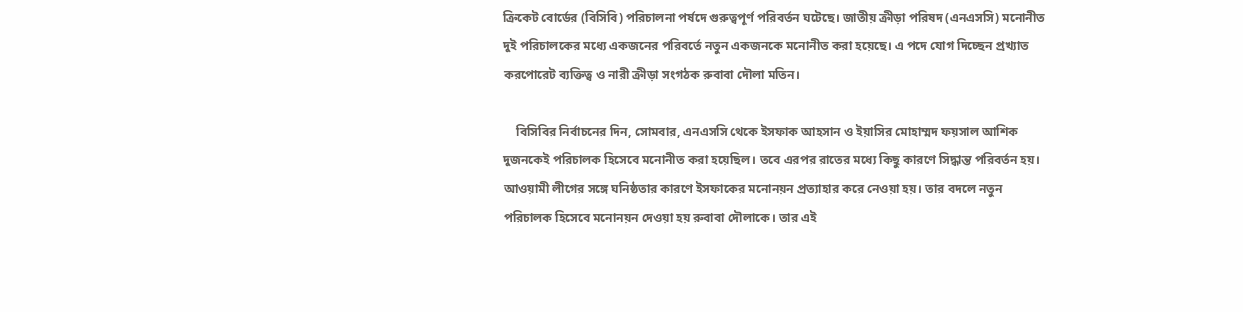ক্রিকেট বোর্ডের (বিসিবি) পরিচালনা পর্ষদে গুরুত্বপূর্ণ পরিবর্তন ঘটেছে। জাতীয় ক্রীড়া পরিষদ (এনএসসি) মনোনীত দুই পরিচালকের মধ্যে একজনের পরিবর্তে নতুন একজনকে মনোনীত করা হয়েছে। এ পদে যোগ দিচ্ছেন প্রখ্যাত করপোরেট ব্যক্তিত্ব ও নারী ক্রীড়া সংগঠক রুবাবা দৌলা মতিন।

    বিসিবির নির্বাচনের দিন, সোমবার, এনএসসি থেকে ইসফাক আহসান ও ইয়াসির মোহাম্মদ ফয়সাল আশিক দুজনকেই পরিচালক হিসেবে মনোনীত করা হয়েছিল। তবে এরপর রাতের মধ্যে কিছু কারণে সিদ্ধান্ত পরিবর্তন হয়। আওয়ামী লীগের সঙ্গে ঘনিষ্ঠতার কারণে ইসফাকের মনোনয়ন প্রত্যাহার করে নেওয়া হয়। তার বদলে নতুন পরিচালক হিসেবে মনোনয়ন দেওয়া হয় রুবাবা দৌলাকে। তার এই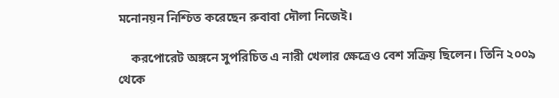মনোনয়ন নিশ্চিত করেছেন রুবাবা দৌলা নিজেই।

    করপোরেট অঙ্গনে সুপরিচিত এ নারী খেলার ক্ষেত্রেও বেশ সক্রিয় ছিলেন। তিনি ২০০৯ থেকে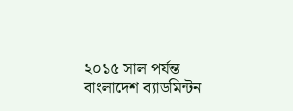২০১৫ সাল পর্যন্ত বাংলাদেশ ব্যাডমিন্টন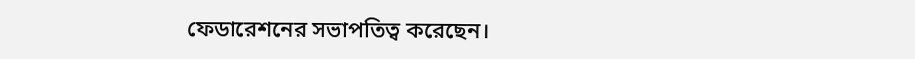ফেডারেশনের সভাপতিত্ব করেছেন।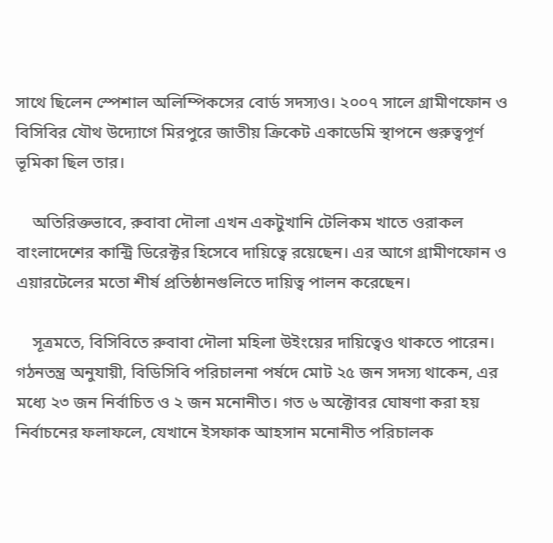সাথে ছিলেন স্পেশাল অলিম্পিকসের বোর্ড সদস্যও। ২০০৭ সালে গ্রামীণফোন ও বিসিবির যৌথ উদ্যোগে মিরপুরে জাতীয় ক্রিকেট একাডেমি স্থাপনে গুরুত্বপূর্ণ ভূমিকা ছিল তার।

    অতিরিক্তভাবে, রুবাবা দৌলা এখন একটুখানি টেলিকম খাতে ওরাকল বাংলাদেশের কান্ট্রি ডিরেক্টর হিসেবে দায়িত্বে রয়েছেন। এর আগে গ্রামীণফোন ও এয়ারটেলের মতো শীর্ষ প্রতিষ্ঠানগুলিতে দায়িত্ব পালন করেছেন।

    সূত্রমতে, বিসিবিতে রুবাবা দৌলা মহিলা উইংয়ের দায়িত্বেও থাকতে পারেন। গঠনতন্ত্র অনুযায়ী, বিডিসিবি পরিচালনা পর্ষদে মোট ২৫ জন সদস্য থাকেন, এর মধ্যে ২৩ জন নির্বাচিত ও ২ জন মনোনীত। গত ৬ অক্টোবর ঘোষণা করা হয় নির্বাচনের ফলাফলে, যেখানে ইসফাক আহসান মনোনীত পরিচালক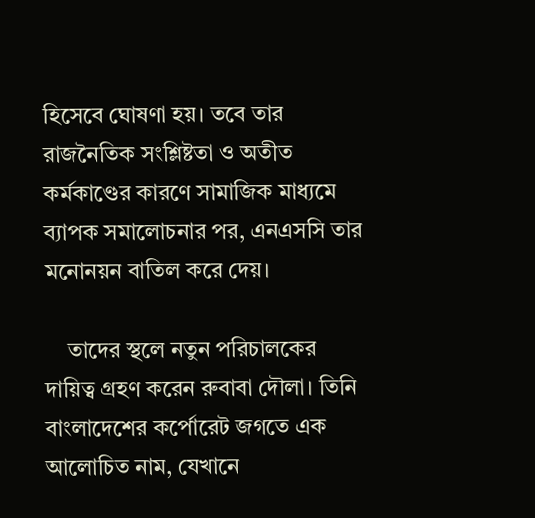হিসেবে ঘোষণা হয়। তবে তার রাজনৈতিক সংশ্লিষ্টতা ও অতীত কর্মকাণ্ডের কারণে সামাজিক মাধ্যমে ব্যাপক সমালোচনার পর, এনএসসি তার মনোনয়ন বাতিল করে দেয়।

    তাদের স্থলে নতুন পরিচালকের দায়িত্ব গ্রহণ করেন রুবাবা দৌলা। তিনি বাংলাদেশের কর্পোরেট জগতে এক আলোচিত নাম, যেখানে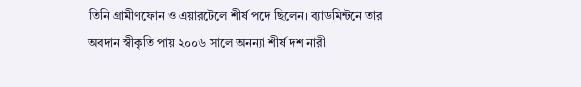তিনি গ্রামীণফোন ও এয়ারটেলে শীর্ষ পদে ছিলেন। ব্যাডমিন্টনে তার অবদান স্বীকৃতি পায় ২০০৬ সালে অনন্যা শীর্ষ দশ নারী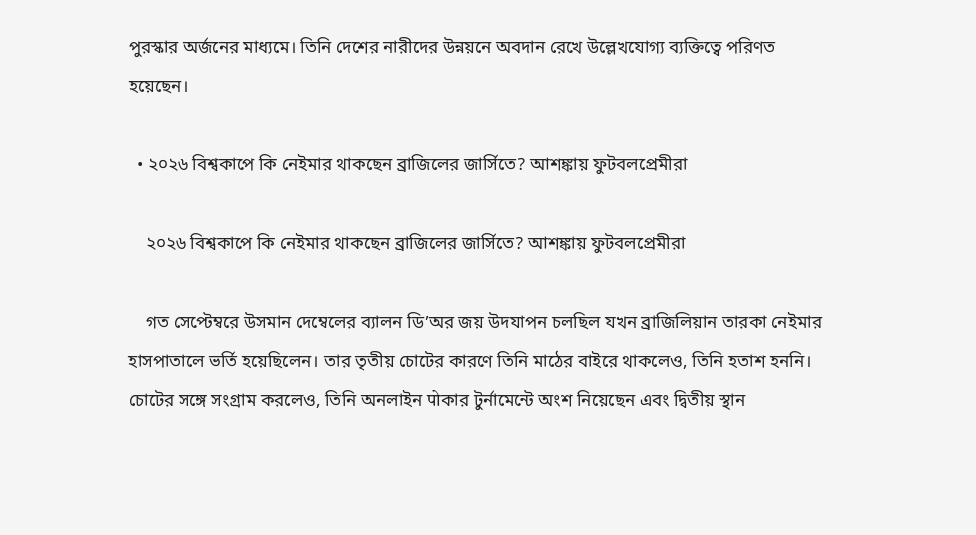পুরস্কার অর্জনের মাধ্যমে। তিনি দেশের নারীদের উন্নয়নে অবদান রেখে উল্লেখযোগ্য ব্যক্তিত্বে পরিণত হয়েছেন।

  • ২০২৬ বিশ্বকাপে কি নেইমার থাকছেন ব্রাজিলের জার্সিতে? আশঙ্কায় ফুটবলপ্রেমীরা

    ২০২৬ বিশ্বকাপে কি নেইমার থাকছেন ব্রাজিলের জার্সিতে? আশঙ্কায় ফুটবলপ্রেমীরা

    গত সেপ্টেম্বরে উসমান দেম্বেলের ব্যালন ডি’অর জয় উদযাপন চলছিল যখন ব্রাজিলিয়ান তারকা নেইমার হাসপাতালে ভর্তি হয়েছিলেন। তার তৃতীয় চোটের কারণে তিনি মাঠের বাইরে থাকলেও, তিনি হতাশ হননি। চোটের সঙ্গে সংগ্রাম করলেও, তিনি অনলাইন पोকার টুর্নামেন্টে অংশ নিয়েছেন এবং দ্বিতীয় স্থান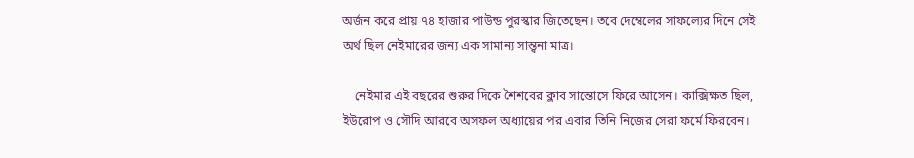অর্জন করে প্রায় ৭৪ হাজার পাউন্ড পুরস্কার জিতেছেন। তবে দেম্বেলের সাফল্যের দিনে সেই অর্থ ছিল নেইমারের জন্য এক সামান্য সান্ত্বনা মাত্র।

    নেইমার এই বছরের শুরুর দিকে শৈশবের ক্লাব সান্তোসে ফিরে আসেন। কাক্সিক্ষত ছিল, ইউরোপ ও সৌদি আরবে অসফল অধ্যায়ের পর এবার তিনি নিজের সেরা ফর্মে ফিরবেন।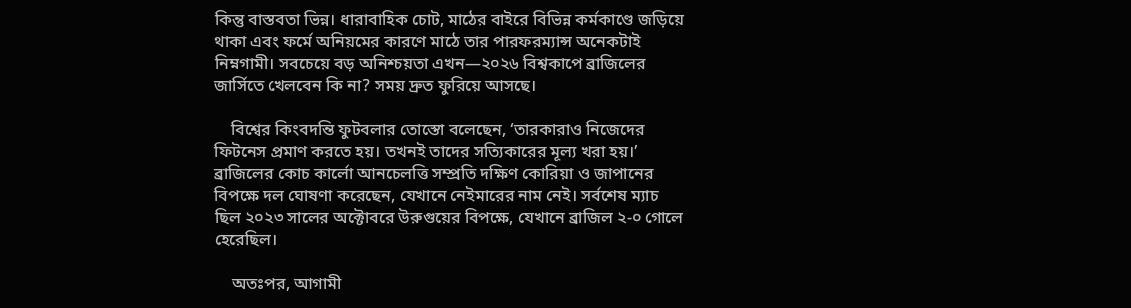কিন্তু বাস্তবতা ভিন্ন। ধারাবাহিক চোট, মাঠের বাইরে বিভিন্ন কর্মকাণ্ডে জড়িয়ে থাকা এবং ফর্মে অনিয়মের কারণে মাঠে তার পারফরম্যান্স অনেকটাই নিম্নগামী। সবচেয়ে বড় অনিশ্চয়তা এখন—২০২৬ বিশ্বকাপে ব্রাজিলের জার্সিতে খেলবেন কি না? সময় দ্রুত ফুরিয়ে আসছে।

    বিশ্বের কিংবদন্তি ফুটবলার তোস্তো বলেছেন, ‘তারকারাও নিজেদের ফিটনেস প্রমাণ করতে হয়। তখনই তাদের সত্যিকারের মূল্য খরা হয়।’ ব্রাজিলের কোচ কার্লো আনচেলত্তি সম্প্রতি দক্ষিণ কোরিয়া ও জাপানের বিপক্ষে দল ঘোষণা করেছেন, যেখানে নেইমারের নাম নেই। সর্বশেষ ম্যাচ ছিল ২০২৩ সালের অক্টোবরে উরুগুয়ের বিপক্ষে, যেখানে ব্রাজিল ২-০ গোলে হেরেছিল।

    অতঃপর, আগামী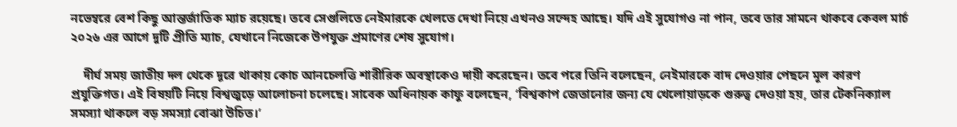নভেম্বরে বেশ কিছু আন্তর্জাতিক ম্যাচ রয়েছে। তবে সেগুলিতে নেইমারকে খেলতে দেখা নিয়ে এখনও সন্দেহ আছে। যদি এই সুযোগও না পান, তবে তার সামনে থাকবে কেবল মার্চ ২০২৬ এর আগে দুটি প্রীতি ম্যাচ, যেখানে নিজেকে উপযুক্ত প্রমাণের শেষ সুযোগ।

    দীর্ঘ সময় জাতীয় দল থেকে দূরে থাকায় কোচ আনচেলত্তি শারীরিক অবস্থাকেও দায়ী করেছেন। তবে পরে তিনি বলেছেন, নেইমারকে বাদ দেওয়ার পেছনে মূল কারণ প্রযুক্তিগত। এই বিষয়টি নিয়ে বিশ্বজুড়ে আলোচনা চলেছে। সাবেক অধিনায়ক কাফু বলেছেন, ‘বিশ্বকাপ জেতানোর জন্য যে খেলোয়াড়কে গুরুত্ব দেওয়া হয়, তার টেকনিক্যাল সমস্যা থাকলে বড় সমস্যা বোঝা উচিত।’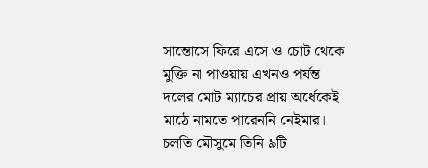সান্তোসে ফিরে এসে ও চোট থেকে মুক্তি না পাওয়ায় এখনও পর্যন্ত দলের মোট ম্যাচের প্রায় অর্ধেকেই মাঠে নামতে পারেননি নেইমার। চলতি মৌসুমে তিনি ৯টি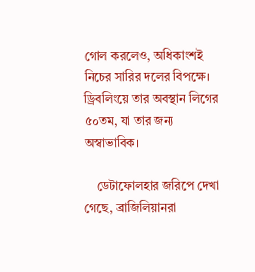গোল করলেও, অধিকাংশই নিচের সারির দলের বিপক্ষে। ড্রিবলিংয়ে তার অবস্থান লিগের ৫০তম, যা তার জন্য অস্বাভাবিক।

    ডেটাফোলহার জরিপে দেখা গেছে, ব্রাজিলিয়ানরা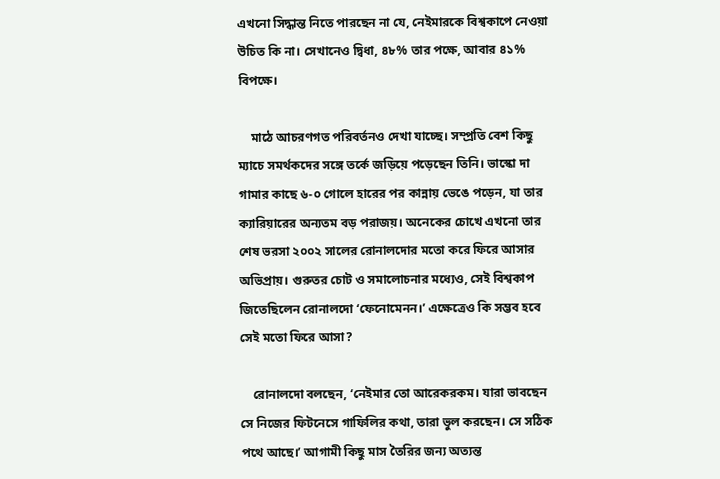এখনো সিদ্ধান্ত নিতে পারছেন না যে, নেইমারকে বিশ্বকাপে নেওয়া উচিত কি না। সেখানেও দ্বিধা, ৪৮% তার পক্ষে, আবার ৪১% বিপক্ষে।

    মাঠে আচরণগত পরিবর্তনও দেখা যাচ্ছে। সম্প্রতি বেশ কিছু ম্যাচে সমর্থকদের সঙ্গে তর্কে জড়িয়ে পড়েছেন তিনি। ভাস্কো দা গামার কাছে ৬-০ গোলে হারের পর কান্নায় ভেঙে পড়েন, যা তার ক্যারিয়ারের অন্যতম বড় পরাজয়। অনেকের চোখে এখনো তার শেষ ভরসা ২০০২ সালের রোনালদোর মতো করে ফিরে আসার অভিপ্রায়। গুরুতর চোট ও সমালোচনার মধ্যেও, সেই বিশ্বকাপ জিতেছিলেন রোনালদো ‘ফেনোমেনন।’ এক্ষেত্রেও কি সম্ভব হবে সেই মতো ফিরে আসা?

    রোনালদো বলছেন, ‘নেইমার তো আরেকরকম। যারা ভাবছেন সে নিজের ফিটনেসে গাফিলির কথা, তারা ভুল করছেন। সে সঠিক পথে আছে।’ আগামী কিছু মাস তৈরির জন্য অত্যন্ত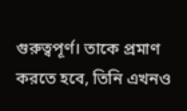গুরুত্বপূর্ণ। তাকে প্রমাণ করতে হবে, তিনি এখনও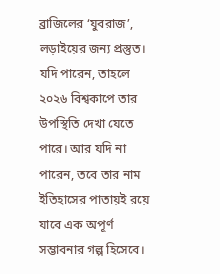ব্রাজিলের ‘যুবরাজ’, লড়াইয়ের জন্য প্রস্তুত। যদি পারেন, তাহলে ২০২৬ বিশ্বকাপে তার উপস্থিতি দেখা যেতে পারে। আর যদি না পারেন, তবে তার নাম ইতিহাসের পাতায়ই রয়ে যাবে এক অপূর্ণ সম্ভাবনার গল্প হিসেবে।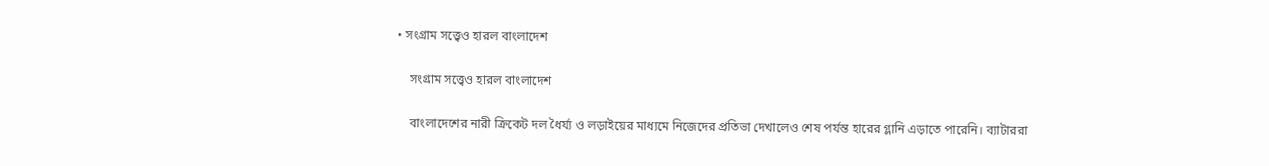• সংগ্রাম সত্ত্বেও হারল বাংলাদেশ

    সংগ্রাম সত্ত্বেও হারল বাংলাদেশ

    বাংলাদেশের নারী ক্রিকেট দল ধৈর্য্য ও লড়াইয়ের মাধ্যমে নিজেদের প্রতিভা দেখালেও শেষ পর্যন্ত হারের গ্লানি এড়াতে পারেনি। ব্যাটাররা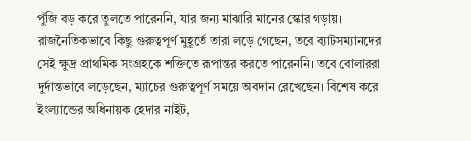পুঁজি বড় করে তুলতে পারেননি, যার জন্য মাঝারি মানের স্কোর গড়ায়। রাজনৈতিকভাবে কিছু গুরুত্বপূর্ণ মুহূর্তে তারা লড়ে গেছেন, তবে ব্যাটসম্যানদের সেই ক্ষুদ্র প্রাথমিক সংগ্রহকে শক্তিতে রূপান্তর করতে পারেননি। তবে বোলাররা দুর্দান্তভাবে লড়েছেন, ম্যাচের গুরুত্বপূর্ণ সময়ে অবদান রেখেছেন। বিশেষ করে ইংল্যান্ডের অধিনায়ক হেদার নাইট,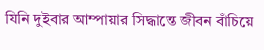যিনি দুইবার আম্পায়ার সিদ্ধান্তে জীবন বাঁচিয়ে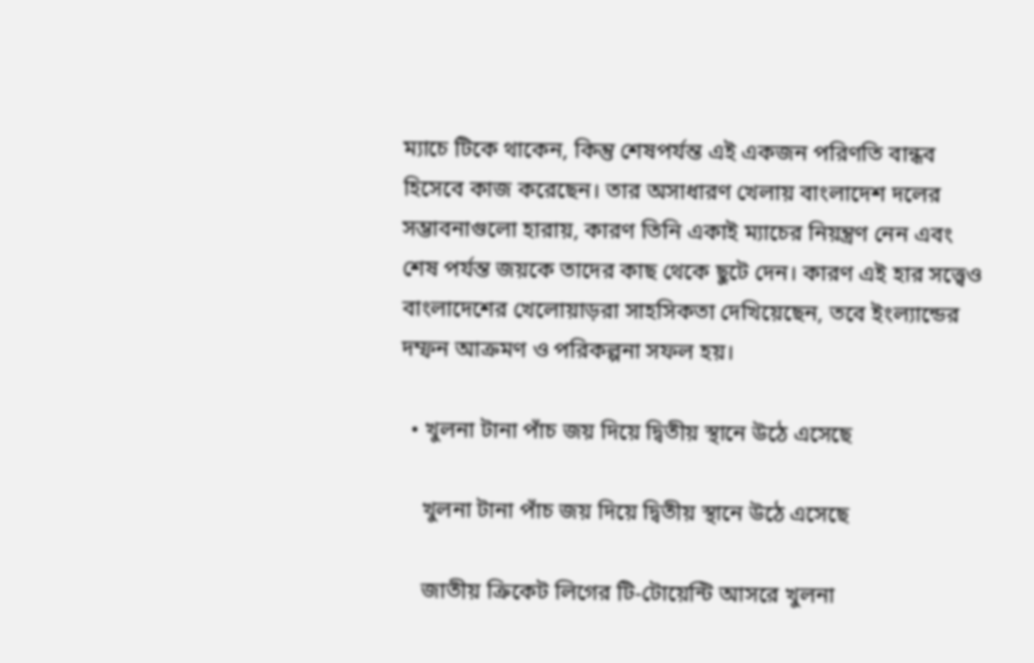ম্যাচে টিকে থাকেন, কিন্তু শেষপর্যন্ত এই একজন পরিণতি বান্ধব হিসেবে কাজ করেছেন। তার অসাধারণ খেলায় বাংলাদেশ দলের সম্ভাবনাগুলো হারায়, কারণ তিনি একাই ম্যাচের নিয়ন্ত্রণ নেন এবং শেষ পর্যন্ত জয়কে তাদের কাছ থেকে ছুটে দেন। কারণ এই হার সত্ত্বেও বাংলাদেশের খেলোয়াড়রা সাহসিকতা দেখিয়েছেন, তবে ইংল্যান্ডের দম্ফন আক্রমণ ও পরিকল্পনা সফল হয়।

  • খুলনা টানা পাঁচ জয় দিয়ে দ্বিতীয় স্থানে উঠে এসেছে

    খুলনা টানা পাঁচ জয় দিয়ে দ্বিতীয় স্থানে উঠে এসেছে

    জাতীয় ক্রিকেট লিগের টি-টোয়েন্টি আসরে খুলনা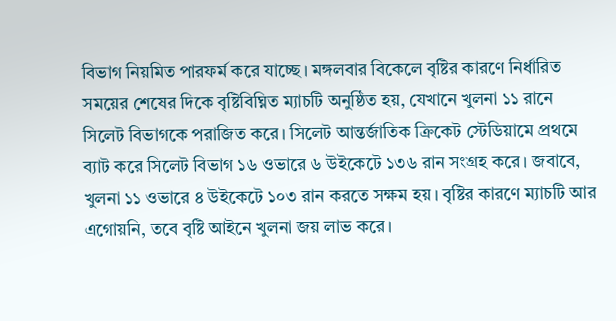বিভাগ নিয়মিত পারফর্ম করে যাচ্ছে। মঙ্গলবার বিকেলে বৃষ্টির কারণে নির্ধারিত সময়ের শেষের দিকে বৃষ্টিবিঘ্নিত ম্যাচটি অনুষ্ঠিত হয়, যেখানে খুলনা ১১ রানে সিলেট বিভাগকে পরাজিত করে। সিলেট আন্তর্জাতিক ক্রিকেট স্টেডিয়ামে প্রথমে ব্যাট করে সিলেট বিভাগ ১৬ ওভারে ৬ উইকেটে ১৩৬ রান সংগ্রহ করে। জবাবে, খুলনা ১১ ওভারে ৪ উইকেটে ১০৩ রান করতে সক্ষম হয়। বৃষ্টির কারণে ম্যাচটি আর এগোয়নি, তবে বৃষ্টি আইনে খুলনা জয় লাভ করে।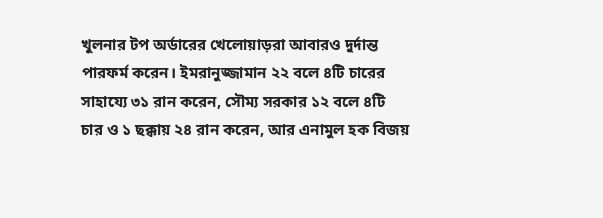খুলনার টপ অর্ডারের খেলোয়াড়রা আবারও দুর্দান্ত পারফর্ম করেন। ইমরানুজ্জামান ২২ বলে ৪টি চারের সাহায্যে ৩১ রান করেন, সৌম্য সরকার ১২ বলে ৪টি চার ও ১ ছক্কায় ২৪ রান করেন, আর এনামুল হক বিজয়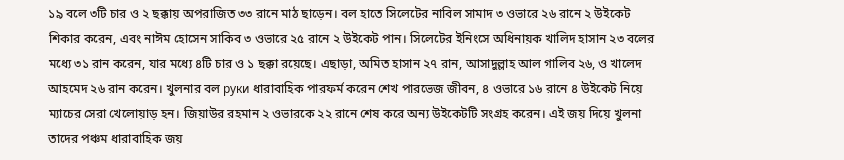১৯ বলে ৩টি চার ও ২ ছক্কায় অপরাজিত ৩৩ রানে মাঠ ছাড়েন। বল হাতে সিলেটের নাবিল সামাদ ৩ ওভারে ২৬ রানে ২ উইকেট শিকার করেন, এবং নাঈম হোসেন সাকিব ৩ ওভারে ২৫ রানে ২ উইকেট পান। সিলেটের ইনিংসে অধিনায়ক খালিদ হাসান ২৩ বলের মধ্যে ৩১ রান করেন, যার মধ্যে ৪টি চার ও ১ ছক্কা রয়েছে। এছাড়া, অমিত হাসান ২৭ রান, আসাদুল্লাহ আল গালিব ২৬, ও খালেদ আহমেদ ২৬ রান করেন। খুলনার বল руки ধারাবাহিক পারফর্ম করেন শেখ পারভেজ জীবন, ৪ ওভারে ১৬ রানে ৪ উইকেট নিয়ে ম্যাচের সেরা খেলোয়াড় হন। জিয়াউর রহমান ২ ওভারকে ২২ রানে শেষ করে অন্য উইকেটটি সংগ্রহ করেন। এই জয় দিয়ে খুলনা তাদের পঞ্চম ধারাবাহিক জয়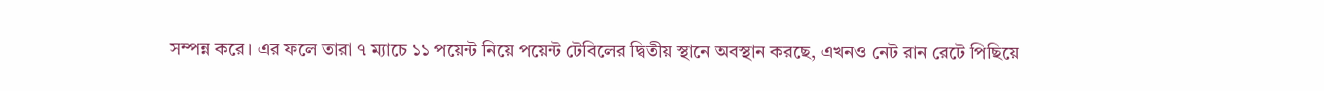সম্পন্ন করে। এর ফলে তারা ৭ ম্যাচে ১১ পয়েন্ট নিয়ে পয়েন্ট টেবিলের দ্বিতীয় স্থানে অবস্থান করছে, এখনও নেট রান রেটে পিছিয়ে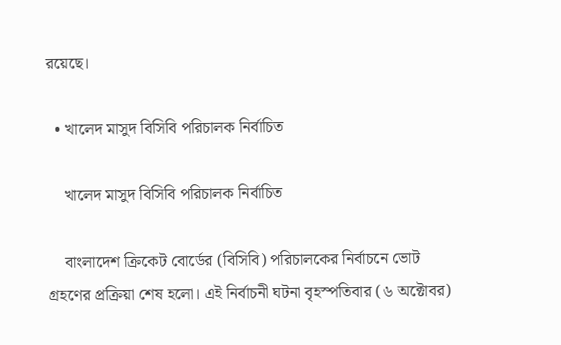রয়েছে।

  • খালেদ মাসুদ বিসিবি পরিচালক নির্বাচিত

    খালেদ মাসুদ বিসিবি পরিচালক নির্বাচিত

    বাংলাদেশ ক্রিকেট বোর্ডের (বিসিবি) পরিচালকের নির্বাচনে ভোট গ্রহণের প্রক্রিয়া শেষ হলো। এই নির্বাচনী ঘটনা বৃহস্পতিবার (৬ অক্টোবর)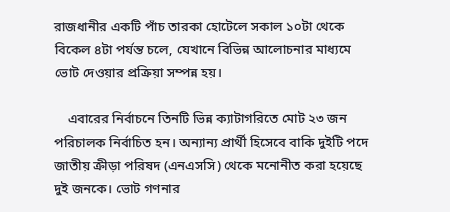রাজধানীর একটি পাঁচ তারকা হোটেলে সকাল ১০টা থেকে বিকেল ৪টা পর্যন্ত চলে, যেখানে বিভিন্ন আলোচনার মাধ্যমে ভোট দেওয়ার প্রক্রিয়া সম্পন্ন হয়।

    এবারের নির্বাচনে তিনটি ভিন্ন ক্যাটাগরিতে মোট ২৩ জন পরিচালক নির্বাচিত হন। অন্যান্য প্রার্থী হিসেবে বাকি দুইটি পদে জাতীয় ক্রীড়া পরিষদ (এনএসসি) থেকে মনোনীত করা হয়েছে দুই জনকে। ভোট গণনার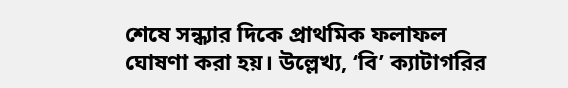শেষে সন্ধ্যার দিকে প্রাথমিক ফলাফল ঘোষণা করা হয়। উল্লেখ্য, ‘বি’ ক্যাটাগরির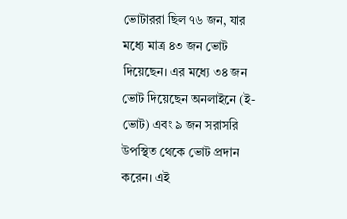ভোটাররা ছিল ৭৬ জন, যার মধ্যে মাত্র ৪৩ জন ভোট দিয়েছেন। এর মধ্যে ৩৪ জন ভোট দিয়েছেন অনলাইনে (ই-ভোট) এবং ৯ জন সরাসরি উপস্থিত থেকে ভোট প্রদান করেন। এই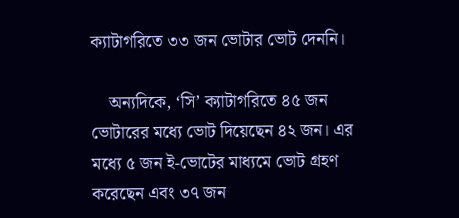ক্যাটাগরিতে ৩৩ জন ভোটার ভোট দেননি।

    অন্যদিকে, ‘সি’ ক্যাটাগরিতে ৪৫ জন ভোটারের মধ্যে ভোট দিয়েছেন ৪২ জন। এর মধ্যে ৫ জন ই-ভোটের মাধ্যমে ভোট গ্রহণ করেছেন এবং ৩৭ জন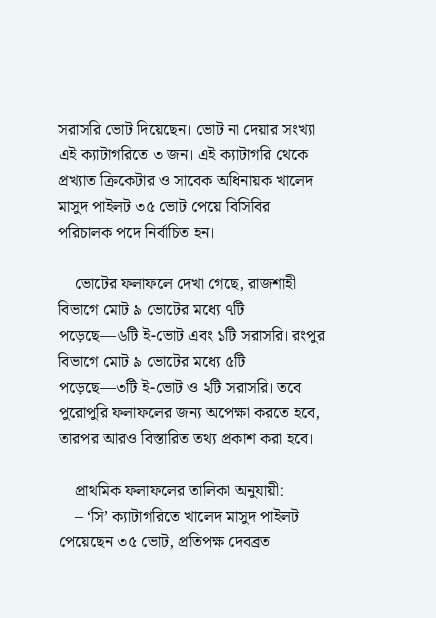সরাসরি ভোট দিয়েছেন। ভোট না দেয়ার সংখ্যা এই ক্যাটাগরিতে ৩ জন। এই ক্যাটাগরি থেকে প্রখ্যাত ক্রিকেটার ও সাবেক অধিনায়ক খালেদ মাসুদ পাইলট ৩৫ ভোট পেয়ে বিসিবির পরিচালক পদে নির্বাচিত হন।

    ভোটের ফলাফলে দেখা গেছে, রাজশাহী বিভাগে মোট ৯ ভোটের মধ্যে ৭টি পড়েছে—৬টি ই-ভোট এবং ১টি সরাসরি। রংপুর বিভাগে মোট ৯ ভোটের মধ্যে ৫টি পড়েছে—৩টি ই-ভোট ও ২টি সরাসরি। তবে পুরোপুরি ফলাফলের জন্য অপেক্ষা করতে হবে, তারপর আরও বিস্তারিত তথ্য প্রকাশ করা হবে।

    প্রাথমিক ফলাফলের তালিকা অনুযায়ী:
    – ‘সি’ ক্যাটাগরিতে খালেদ মাসুদ পাইলট পেয়েছেন ৩৫ ভোট, প্রতিপক্ষ দেবব্রত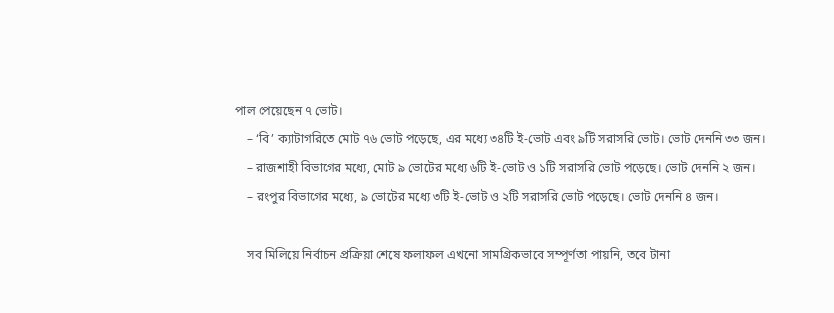পাল পেয়েছেন ৭ ভোট।
    – ‘বি’ ক্যাটাগরিতে মোট ৭৬ ভোট পড়েছে, এর মধ্যে ৩৪টি ই-ভোট এবং ৯টি সরাসরি ভোট। ভোট দেননি ৩৩ জন।
    – রাজশাহী বিভাগের মধ্যে, মোট ৯ ভোটের মধ্যে ৬টি ই-ভোট ও ১টি সরাসরি ভোট পড়েছে। ভোট দেননি ২ জন।
    – রংপুর বিভাগের মধ্যে, ৯ ভোটের মধ্যে ৩টি ই-ভোট ও ২টি সরাসরি ভোট পড়েছে। ভোট দেননি ৪ জন।

    সব মিলিয়ে নির্বাচন প্রক্রিয়া শেষে ফলাফল এখনো সামগ্রিকভাবে সম্পূর্ণতা পায়নি, তবে টানা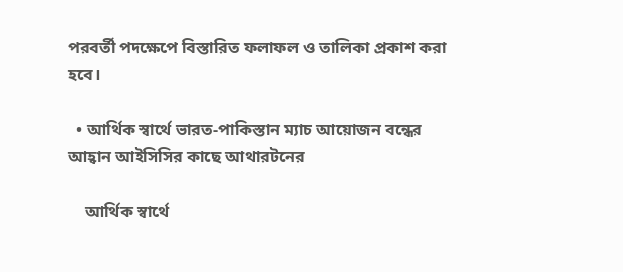পরবর্তী পদক্ষেপে বিস্তারিত ফলাফল ও তালিকা প্রকাশ করা হবে।

  • আর্থিক স্বার্থে ভারত-পাকিস্তান ম্যাচ আয়োজন বন্ধের আহ্বান আইসিসির কাছে আথারটনের

    আর্থিক স্বার্থে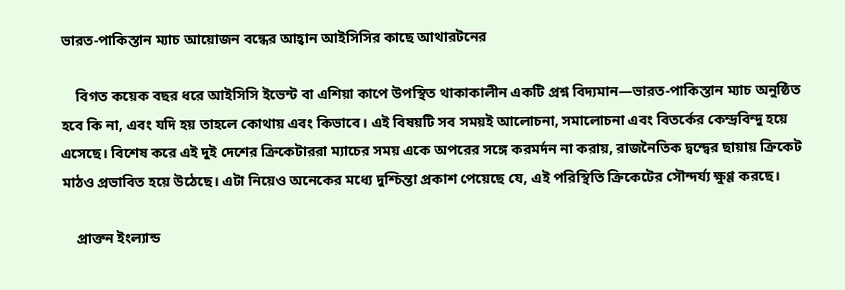ভারত-পাকিস্তান ম্যাচ আয়োজন বন্ধের আহ্বান আইসিসির কাছে আথারটনের

    বিগত কয়েক বছর ধরে আইসিসি ইভেন্ট বা এশিয়া কাপে উপস্থিত থাকাকালীন একটি প্রশ্ন বিদ্যমান—ভারত-পাকিস্তান ম্যাচ অনুষ্ঠিত হবে কি না, এবং যদি হয় তাহলে কোথায় এবং কিভাবে। এই বিষয়টি সব সময়ই আলোচনা, সমালোচনা এবং বিতর্কের কেন্দ্রবিন্দু হয়ে এসেছে। বিশেষ করে এই দুই দেশের ক্রিকেটাররা ম্যাচের সময় একে অপরের সঙ্গে করমর্দন না করায়, রাজনৈতিক দ্বন্দ্বের ছায়ায় ক্রিকেট মাঠও প্রভাবিত হয়ে উঠেছে। এটা নিয়েও অনেকের মধ্যে দুশ্চিন্তা প্রকাশ পেয়েছে যে, এই পরিস্থিতি ক্রিকেটের সৌন্দর্য্য ক্ষুণ্ণ করছে।

    প্রাক্তন ইংল্যান্ড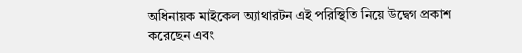অধিনায়ক মাইকেল অ্যাথারটন এই পরিস্থিতি নিয়ে উদ্বেগ প্রকাশ করেছেন এবং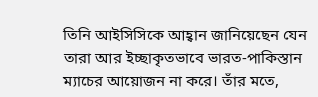তিনি আইসিসিকে আহ্বান জানিয়েছেন যেন তারা আর ইচ্ছাকৃতভাবে ভারত-পাকিস্তান ম্যাচের আয়োজন না করে। তাঁর মতে,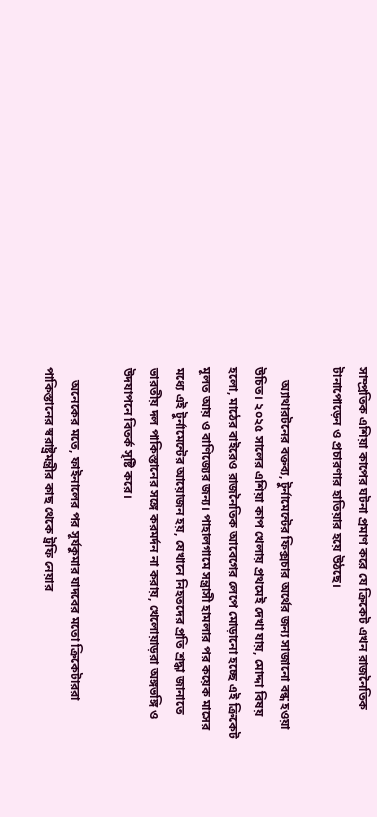সাম্প্রতিক এশিয়া কাপের ঘটনা প্রমাণ করে যে ক্রিকেট এখন রাজনৈতিক টানাপোড়েন ও প্রচারণার হাতিয়ার হয়ে উঠছে।

    অ্যাথারটনের বক্তব্য, টুর্নামেন্টের ফিক্সচার অর্থের জন্য সাজানো বন্ধ হওয়া উচিত। ২০২৫ সালের এশিয়া কাপ খেলায় প্রথমেই দেখা যায়, মোদ্দা বিষয় হলো, মাঠের বাইরেও রাজনৈতিক আবেগের লেপে মোড়ানো হচ্ছে এই ক্রিকেট মূলত আয় ও বাণিজ্যের জন্য। পাহালগামে সন্ত্রাসী হামলার পর কয়েক মাসের মধ্যে এই টুর্নামেন্টের আয়োজন হয়, যেখানে নিহতদের প্রতি শ্রদ্ধা জানাতে ভারতীয় দল পাকিস্তানের সঙ্গে করমর্দন না করায়, খেলোয়াড়রা অঙ্গভঙ্গি ও উদযাপনে বিতর্ক সৃষ্টি করে।

    অনেকের মতে, ফাইনালের পর সূর্যকুমার যাদবের মতো ক্রিকেটাররা পাকিস্তানের স্বরাষ্ট্রমন্ত্রীর কাছ থেকে ট্রফি নেয়ার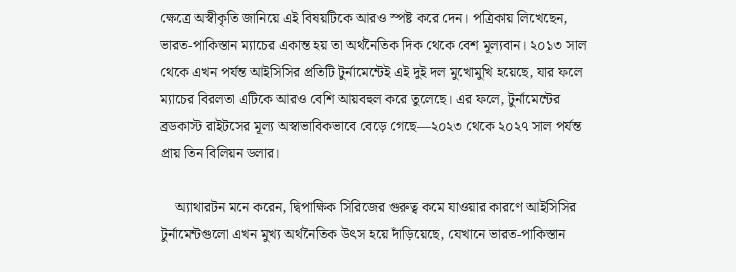ক্ষেত্রে অস্বীকৃতি জানিয়ে এই বিষয়টিকে আরও স্পষ্ট করে দেন। পত্রিকায় লিখেছেন, ভারত-পাকিস্তান ম্যাচের একান্ত হয় তা অর্থনৈতিক দিক থেকে বেশ মূল্যবান। ২০১৩ সাল থেকে এখন পর্যন্ত আইসিসির প্রতিটি টুর্নামেন্টেই এই দুই দল মুখোমুখি হয়েছে, যার ফলে ম্যাচের বিরলতা এটিকে আরও বেশি আয়বহুল করে তুলেছে। এর ফলে, টুর্নামেন্টের ব্রডকাস্ট রাইটসের মূল্য অস্বাভাবিকভাবে বেড়ে গেছে—২০২৩ থেকে ২০২৭ সাল পর্যন্ত প্রায় তিন বিলিয়ন ডলার।

    অ্যাথারটন মনে করেন, দ্বিপাক্ষিক সিরিজের গুরুত্ব কমে যাওয়ার কারণে আইসিসির টুর্নামেন্টগুলো এখন মুখ্য অর্থনৈতিক উৎস হয়ে দাঁড়িয়েছে, যেখানে ভারত-পাকিস্তান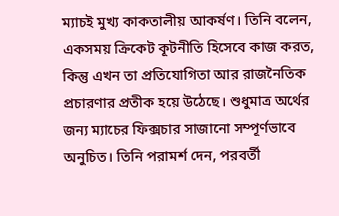ম্যাচই মুখ্য কাকতালীয় আকর্ষণ। তিনি বলেন, একসময় ক্রিকেট কূটনীতি হিসেবে কাজ করত, কিন্তু এখন তা প্রতিযোগিতা আর রাজনৈতিক প্রচারণার প্রতীক হয়ে উঠেছে। শুধুমাত্র অর্থের জন্য ম্যাচের ফিক্সচার সাজানো সম্পূর্ণভাবে অনুচিত। তিনি পরামর্শ দেন, পরবর্তী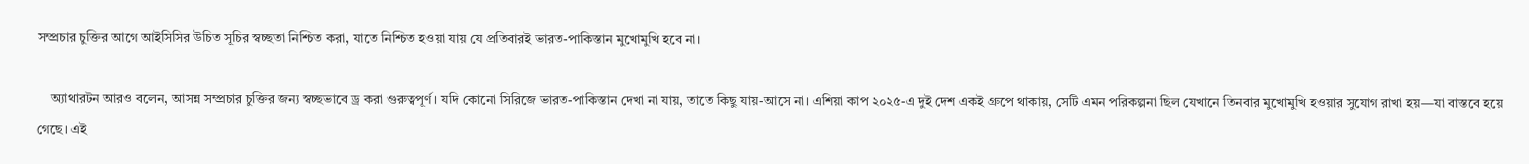সম্প্রচার চুক্তির আগে আইসিসির উচিত সূচির স্বচ্ছতা নিশ্চিত করা, যাতে নিশ্চিত হওয়া যায় যে প্রতিবারই ভারত-পাকিস্তান মুখোমুখি হবে না।

    অ্যাথারটন আরও বলেন, আসন্ন সম্প্রচার চুক্তির জন্য স্বচ্ছভাবে ড্র করা গুরুত্বপূর্ণ। যদি কোনো সিরিজে ভারত-পাকিস্তান দেখা না যায়, তাতে কিছু যায়-আসে না। এশিয়া কাপ ২০২৫-এ দুই দেশ একই গ্রুপে থাকায়, সেটি এমন পরিকল্পনা ছিল যেখানে তিনবার মুখোমুখি হওয়ার সুযোগ রাখা হয়—যা বাস্তবে হয়ে গেছে। এই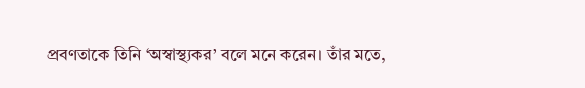প্রবণতাকে তিনি ‘অস্বাস্থ্যকর’ বলে মনে করেন। তাঁর মতে,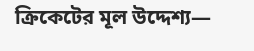ক্রিকেটের মূল উদ্দেশ্য—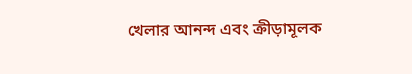খেলার আনন্দ এবং ক্রীড়ামূলক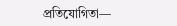প্রতিযোগিতা—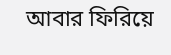আবার ফিরিয়ে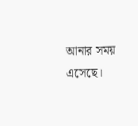আনার সময় এসেছে।